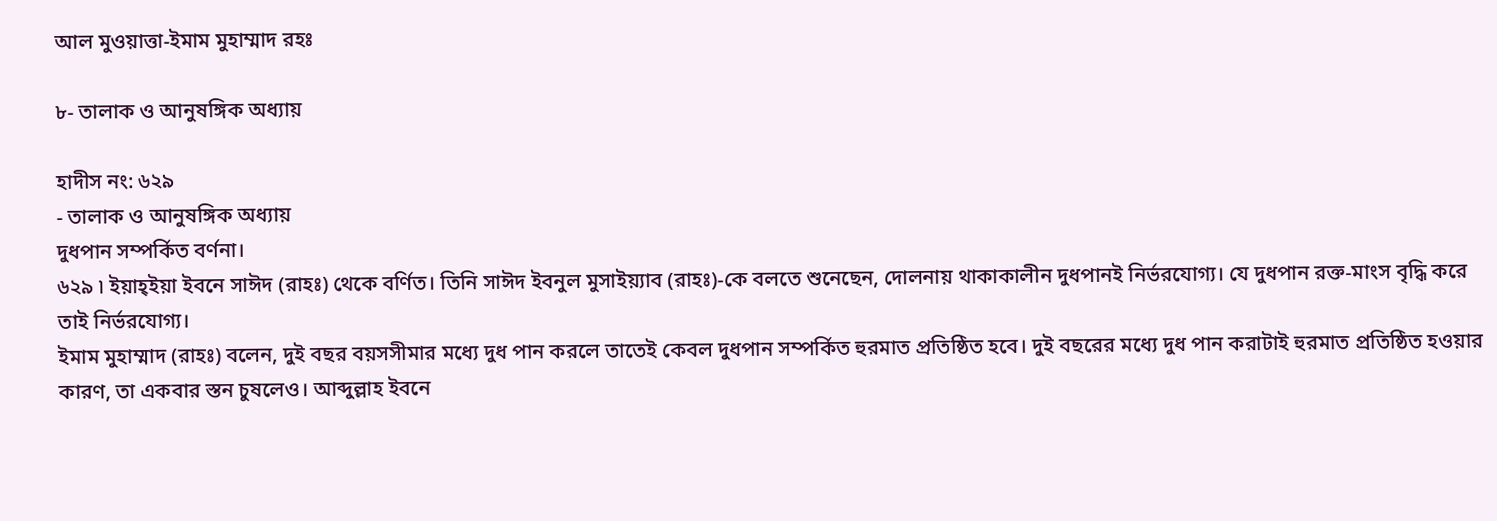আল মুওয়াত্তা-ইমাম মুহাম্মাদ রহঃ

৮- তালাক ও আনুষঙ্গিক অধ্যায়

হাদীস নং: ৬২৯
- তালাক ও আনুষঙ্গিক অধ্যায়
দুধপান সম্পর্কিত বর্ণনা।
৬২৯ ৷ ইয়াহ্ইয়া ইবনে সাঈদ (রাহঃ) থেকে বর্ণিত। তিনি সাঈদ ইবনুল মুসাইয়্যাব (রাহঃ)-কে বলতে শুনেছেন, দোলনায় থাকাকালীন দুধপানই নির্ভরযোগ্য। যে দুধপান রক্ত-মাংস বৃদ্ধি করে তাই নির্ভরযোগ্য।
ইমাম মুহাম্মাদ (রাহঃ) বলেন, দুই বছর বয়সসীমার মধ্যে দুধ পান করলে তাতেই কেবল দুধপান সম্পর্কিত হুরমাত প্রতিষ্ঠিত হবে। দুই বছরের মধ্যে দুধ পান করাটাই হুরমাত প্রতিষ্ঠিত হওয়ার কারণ, তা একবার স্তন চুষলেও। আব্দুল্লাহ ইবনে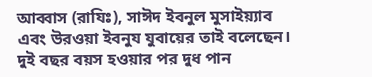আব্বাস (রাযিঃ), সাঈদ ইবনুল মুসাইয়্যাব এবং উরওয়া ইবনুয যুবায়ের তাই বলেছেন। দুই বছর বয়স হওয়ার পর দুধ পান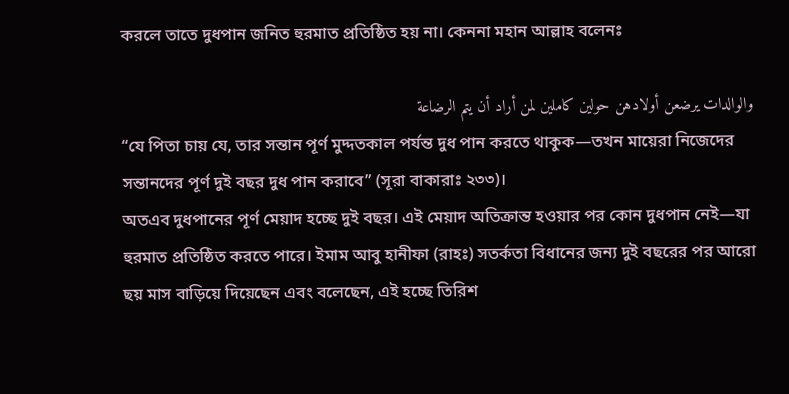করলে তাতে দুধপান জনিত হুরমাত প্রতিষ্ঠিত হয় না। কেননা মহান আল্লাহ বলেনঃ

والوالدات يرضعن أولادهن حولين كاملين لمن أراد أن يتم الرضاعة
“যে পিতা চায় যে, তার সন্তান পূর্ণ মুদ্দতকাল পর্যন্ত দুধ পান করতে থাকুক—তখন মায়েরা নিজেদের সন্তানদের পূর্ণ দুই বছর দুধ পান করাবে” (সূরা বাকারাঃ ২৩৩)।
অতএব দুধপানের পূর্ণ মেয়াদ হচ্ছে দুই বছর। এই মেয়াদ অতিক্রান্ত হওয়ার পর কোন দুধপান নেই—যা হুরমাত প্রতিষ্ঠিত করতে পারে। ইমাম আবু হানীফা (রাহঃ) সতর্কতা বিধানের জন্য দুই বছরের পর আরো ছয় মাস বাড়িয়ে দিয়েছেন এবং বলেছেন, এই হচ্ছে তিরিশ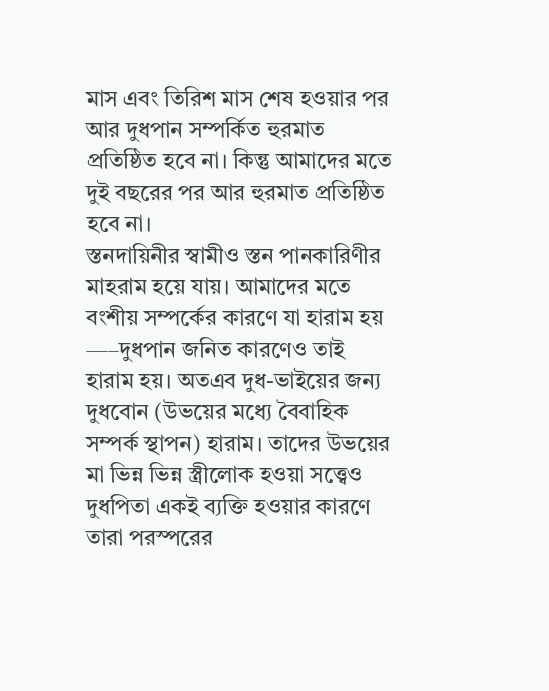মাস এবং তিরিশ মাস শেষ হওয়ার পর আর দুধপান সম্পর্কিত হুরমাত প্রতিষ্ঠিত হবে না। কিন্তু আমাদের মতে দুই বছরের পর আর হুরমাত প্রতিষ্ঠিত হবে না।
স্তনদায়িনীর স্বামীও স্তন পানকারিণীর মাহরাম হয়ে যায়। আমাদের মতে বংশীয় সম্পর্কের কারণে যা হারাম হয় —–দুধপান জনিত কারণেও তাই হারাম হয়। অতএব দুধ-ভাইয়ের জন্য দুধবোন (উভয়ের মধ্যে বৈবাহিক সম্পর্ক স্থাপন) হারাম। তাদের উভয়ের মা ভিন্ন ভিন্ন স্ত্রীলোক হওয়া সত্ত্বেও দুধপিতা একই ব্যক্তি হওয়ার কারণে তারা পরস্পরের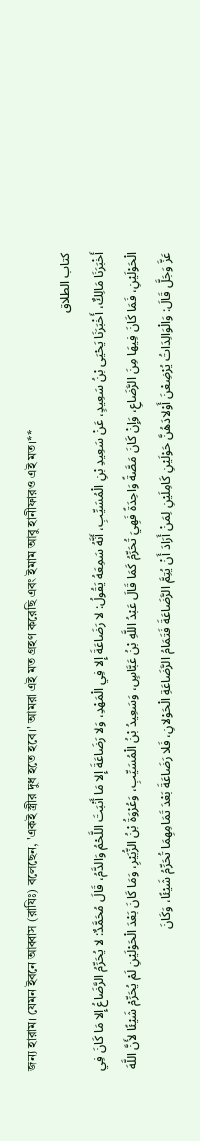জন্য হারাম। যেমন ইবনে আব্বাস (রাযিঃ) বলেছেন, 'একই স্ত্রীর দুধ হতে হবে।' আমরা এই মত গ্রহণ করেছি এবং ইমাম আবু হানীফারও এই মত।**
كتاب الطلاق
أَخْبَرَنَا مَالِكٌ، أَخْبَرَنَا يَحْيَى بْنُ سَعِيدٍ، عَنْ سَعِيدِ بْنِ الْمُسَيِّبِ، أَنَّهُ سَمِعَهُ يَقُولُ: لا رَضَاعَةَ إِلا فِي الْمَهْدِ، وَلا رَضَاعَةَ إِلا مَا أَنْبَتَ اللَّحْمُ وَالدَّمُ، قَالَ مُحَمَّدٌ: لا يُحَرِّمُ الرَّضَاعُ إِلا مَا كَانَ فِي الْحَوْلَيْنِ، فَمَا كَانَ فِيهَا مِنَ الرَّضَاعِ، وَإِنْ كَانَ مَصَّةً وَاحِدَةً فَهِيَ تُحَرِّمُ كَمَا قَالَ عَبْدُ اللَّهِ بْنُ عَبَّاسٍ، وَسَعِيدُ بْنُ الْمُسَيِّبِ، وَعُرْوَةُ بْنُ الزُّبَيْرِ، وَمَا كَانَ بَعْدَ الْحَوْلَيْنِ لَمْ يُحَرِّمْ شَيْئًا لأَنَّ اللَّهَ عَزَّ وَجَلَّ قَالَ: وَالْوَالِدَاتُ يُرْضِعْنَ أَوْلادَهُنَّ حَوْلَيْنِ كَامِلَيْنِ لِمَنْ أَرَادَ أَنْ يُتِمَّ الرَّضَاعَةَ فَتَمَامُ الرَّضَاعَةِ الْحَوْلانِ، فَلا رَضَاعَةَ بَعْدَ تَمَامِهِمَا تُحَرِّمُ شَيْئًا، وَكَانَ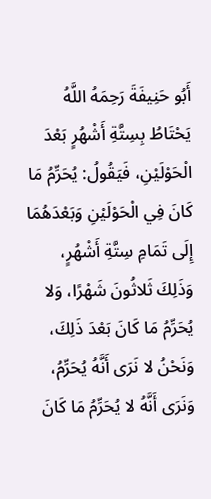أَبُو حَنِيفَةَ رَحِمَهُ اللَّهُ يَحْتَاطُ بِسِتَّةِ أَشْهُرٍ بَعْدَ الْحَوْلَيْنِ، فَيَقُولُ: يُحَرِّمُ مَا كَانَ فِي الْحَوْلَيْنِ وَبَعْدَهُمَا إِلَى تَمَامِ سِتَّةِ أَشْهُرٍ، وَذَلِكَ ثَلاثُونَ شَهْرًا، وَلا يُحَرِّمُ مَا كَانَ بَعْدَ ذَلِكَ، وَنَحْنُ لا نَرَى أَنَّهُ يُحَرِّمُ، وَنَرَى أَنَّهُ لا يُحَرِّمُ مَا كَانَ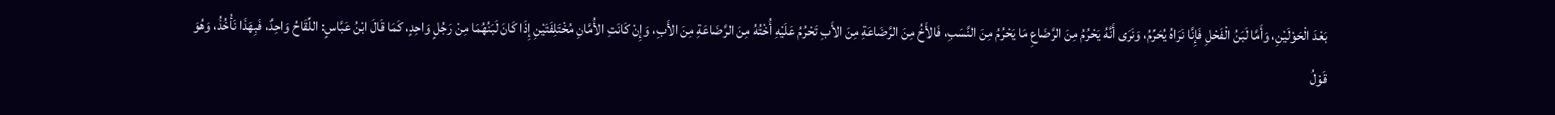بَعْدَ الْحَوْلَيْنِ، وَأَمَّا لَبَنُ الْفَحْلِ فَإِنَّا نَرَاهُ يُحَرِّمُ، وَنَرَى أَنَّهُ يَحْرُمُ مِنَ الرَّضَاعِ مَا يَحْرُمُ مِنَ النَّسَبِ، فَالأَخُ مِنَ الرَّضَاعَةِ مِنَ الأَبِ تَحْرُمُ عَلَيْهِ أُخْتُهُ مِنَ الرَّضَاعَةِ مِنَ الأَبِ، وَإِنْ كَانَتِ الأُمَّانِ مُخْتَلِفَتَيْنِ إِذَا كَانَ لَبَنُهُمَا مِنْ رَجُلٍ وَاحِدٍ، كَمَا قَالَ ابْنُ عَبَّاسٍ: اللِّقَاحُ وَاحِدٌ، فَبِهَذَا نَأْخُذُ، وَهُوَ قَوْلُ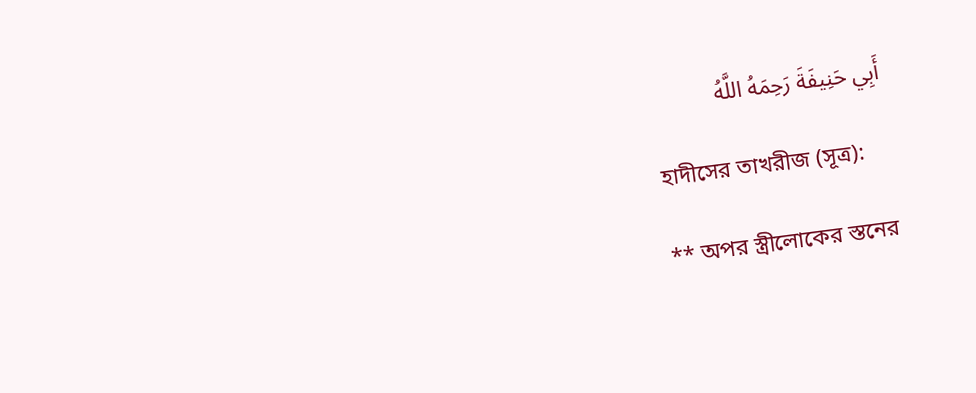أَبِي حَنِيفَةَ رَحِمَهُ اللَّهُ

হাদীসের তাখরীজ (সূত্র):

** অপর স্ত্রীলোকের স্তনের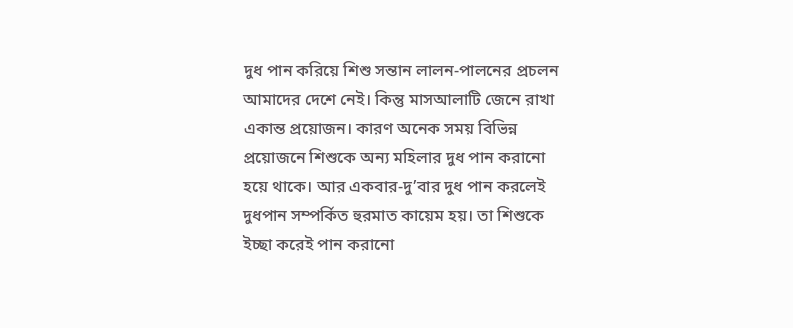দুধ পান করিয়ে শিশু সন্তান লালন-পালনের প্রচলন আমাদের দেশে নেই। কিন্তু মাসআলাটি জেনে রাখা একান্ত প্রয়োজন। কারণ অনেক সময় বিভিন্ন প্রয়োজনে শিশুকে অন্য মহিলার দুধ পান করানো হয়ে থাকে। আর একবার-দু’বার দুধ পান করলেই দুধপান সম্পর্কিত হুরমাত কায়েম হয়। তা শিশুকে ইচ্ছা করেই পান করানো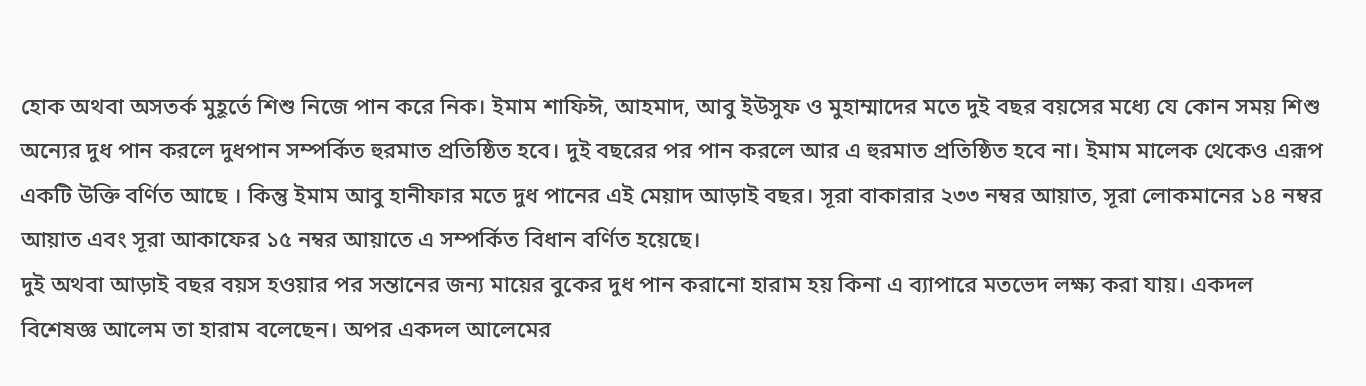হোক অথবা অসতর্ক মুহূর্তে শিশু নিজে পান করে নিক। ইমাম শাফিঈ, আহমাদ, আবু ইউসুফ ও মুহাম্মাদের মতে দুই বছর বয়সের মধ্যে যে কোন সময় শিশু অন্যের দুধ পান করলে দুধপান সম্পর্কিত হুরমাত প্রতিষ্ঠিত হবে। দুই বছরের পর পান করলে আর এ হুরমাত প্রতিষ্ঠিত হবে না। ইমাম মালেক থেকেও এরূপ একটি উক্তি বর্ণিত আছে । কিন্তু ইমাম আবু হানীফার মতে দুধ পানের এই মেয়াদ আড়াই বছর। সূরা বাকারার ২৩৩ নম্বর আয়াত, সূরা লোকমানের ১৪ নম্বর আয়াত এবং সূরা আকাফের ১৫ নম্বর আয়াতে এ সম্পর্কিত বিধান বর্ণিত হয়েছে।
দুই অথবা আড়াই বছর বয়স হওয়ার পর সন্তানের জন্য মায়ের বুকের দুধ পান করানো হারাম হয় কিনা এ ব্যাপারে মতভেদ লক্ষ্য করা যায়। একদল বিশেষজ্ঞ আলেম তা হারাম বলেছেন। অপর একদল আলেমের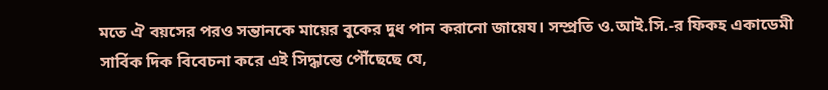মতে ঐ বয়সের পরও সন্তানকে মায়ের বুকের দুধ পান করানো জায়েয। সম্প্রতি ও.আই.সি.-র ফিকহ একাডেমী সার্বিক দিক বিবেচনা করে এই সিদ্ধান্তে পৌঁছেছে যে,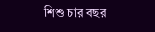শিশু চার বছর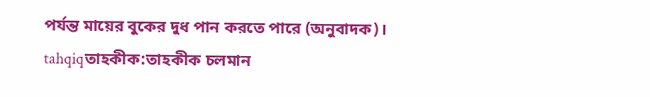পর্যন্ত মায়ের বুকের দুধ পান করতে পারে (অনুবাদক)।
tahqiqতাহকীক:তাহকীক চলমান